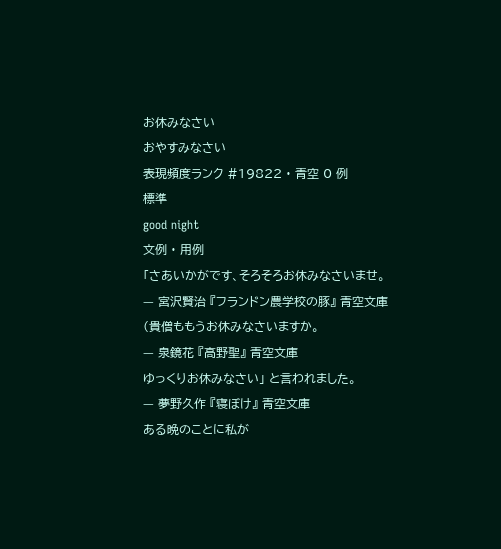お休みなさい
おやすみなさい
表現頻度ランク #19822 · 青空 0 例
標準
good night
文例 · 用例
「さあいかがです、そろそろお休みなさいませ。
— 宮沢賢治 『フランドン農学校の豚』 青空文庫
(貴僧ももうお休みなさいますか。
— 泉鏡花 『高野聖』 青空文庫
ゆっくりお休みなさい」 と言われました。
— 夢野久作 『寝ぼけ』 青空文庫
ある晩のことに私が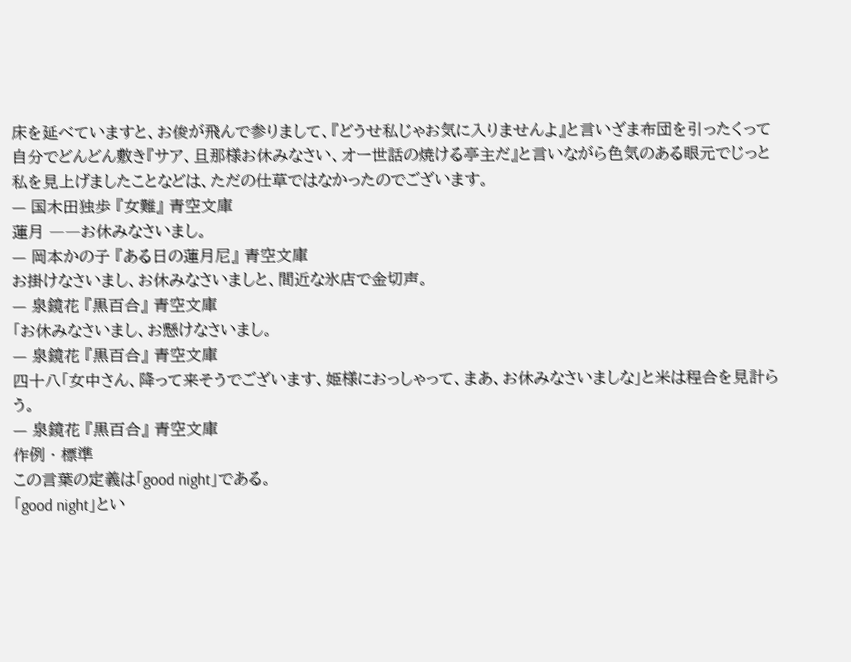床を延べていますと、お俊が飛んで参りまして、『どうせ私じゃお気に入りませんよ』と言いざま布団を引ったくって自分でどんどん敷き『サア、旦那様お休みなさい、オー世話の焼ける亭主だ』と言いながら色気のある眼元でじっと私を見上げましたことなどは、ただの仕草ではなかったのでございます。
— 国木田独歩 『女難』 青空文庫
蓮月 ――お休みなさいまし。
— 岡本かの子 『ある日の蓮月尼』 青空文庫
お掛けなさいまし、お休みなさいましと、間近な氷店で金切声。
— 泉鏡花 『黒百合』 青空文庫
「お休みなさいまし、お懸けなさいまし。
— 泉鏡花 『黒百合』 青空文庫
四十八「女中さん、降って来そうでございます、姫様におっしゃって、まあ、お休みなさいましな」と米は程合を見計らう。
— 泉鏡花 『黒百合』 青空文庫
作例 · 標準
この言葉の定義は「good night」である。
「good night」とい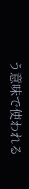う意味で使われる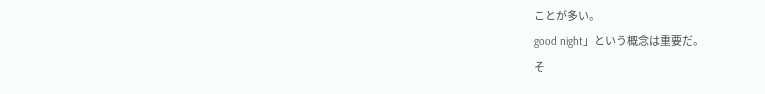ことが多い。
good night」という概念は重要だ。
そ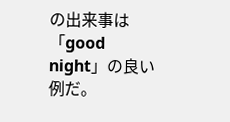の出来事は「good night」の良い例だ。